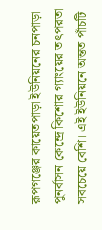রূপগঞ্জের কায়েতপাড়া ইউনিয়নের চনপাড়া পুনর্বাসন কেন্দ্রে কিশোর গ্যাংয়ের তৎপরতা সবচেয়ে বেশি। এই ইউনিয়নে অন্তত পাঁচটি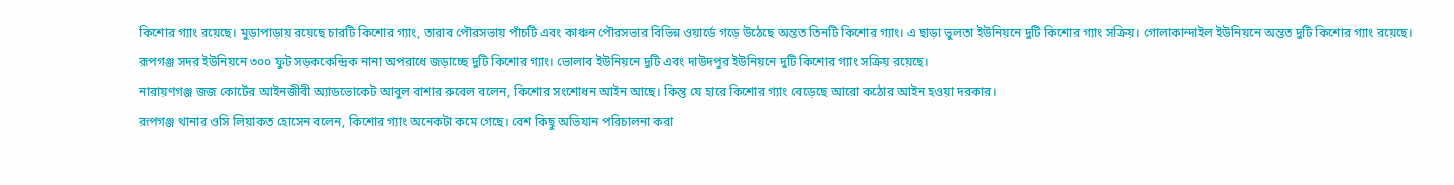কিশোর গ্যাং রয়েছে। মুড়াপাড়ায় রয়েছে চারটি কিশোর গ্যাং, তারাব পৌরসভায় পাঁচটি এবং কাঞ্চন পৌরসভার বিভিন্ন ওয়ার্ডে গড়ে উঠেছে অন্তত তিনটি কিশোর গ্যাং। এ ছাড়া ভুলতা ইউনিয়নে দুটি কিশোর গ্যাং সক্রিয়। গোলাকান্দাইল ইউনিয়নে অন্তত দুটি কিশোর গ্যাং রয়েছে। রূপগঞ্জ সদর ইউনিয়নে ৩০০ ফুট সড়ককেন্দ্রিক নানা অপরাধে জড়াচ্ছে দুটি কিশোর গ্যাং। ভোলাব ইউনিয়নে দুটি এবং দাউদপুর ইউনিয়নে দুটি কিশোর গ্যাং সক্রিয় রয়েছে।
নারায়ণগঞ্জ জজ কোর্টের আইনজীবী অ্যাডভোকেট আবুল বাশার রুবেল বলেন, কিশোর সংশোধন আইন আছে। কিন্তু যে হারে কিশোর গ্যাং বেড়েছে আরো কঠোর আইন হওয়া দরকার।
রূপগঞ্জ থানার ওসি লিয়াকত হোসেন বলেন, কিশোর গ্যাং অনেকটা কমে গেছে। বেশ কিছু অভিযান পরিচালনা করা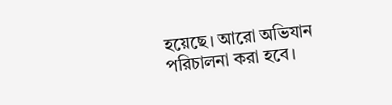হয়েছে। আরো অভিযান পরিচালনা করা হবে।